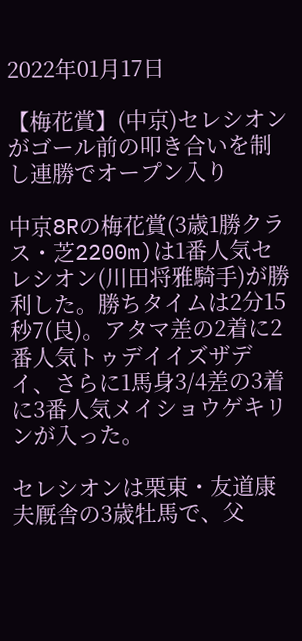2022年01月17日

【梅花賞】(中京)セレシオンがゴール前の叩き合いを制し連勝でオープン入り

中京8Rの梅花賞(3歳1勝クラス・芝2200m)は1番人気セレシオン(川田将雅騎手)が勝利した。勝ちタイムは2分15秒7(良)。アタマ差の2着に2番人気トゥデイイズザデイ、さらに1馬身3/4差の3着に3番人気メイショウゲキリンが入った。

セレシオンは栗東・友道康夫厩舎の3歳牡馬で、父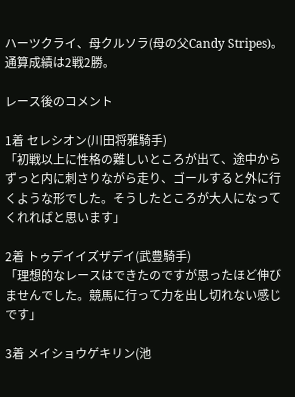ハーツクライ、母クルソラ(母の父Candy Stripes)。通算成績は2戦2勝。

レース後のコメント

1着 セレシオン(川田将雅騎手)
「初戦以上に性格の難しいところが出て、途中からずっと内に刺さりながら走り、ゴールすると外に行くような形でした。そうしたところが大人になってくれればと思います」

2着 トゥデイイズザデイ(武豊騎手)
「理想的なレースはできたのですが思ったほど伸びませんでした。競馬に行って力を出し切れない感じです」

3着 メイショウゲキリン(池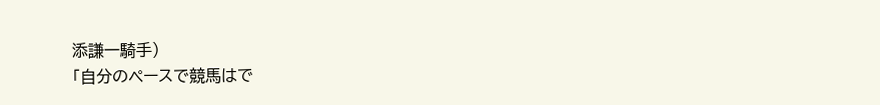添謙一騎手)
「自分のペースで競馬はで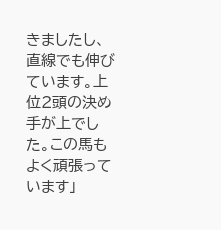きましたし、直線でも伸びています。上位2頭の決め手が上でした。この馬もよく頑張っています」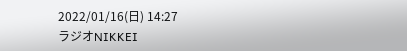2022/01/16(日) 14:27
ラジオNIKKEI